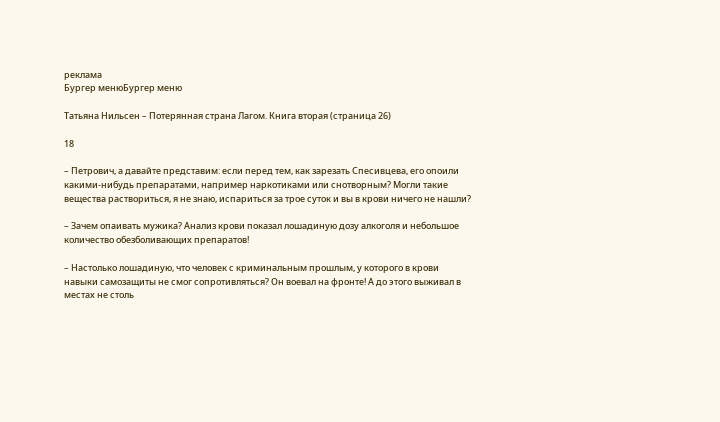реклама
Бургер менюБургер меню

Татьяна Нильсен – Потерянная страна Лагом. Книга вторая (страница 26)

18

– Петрович, а давайте представим: если перед тем, как зарезать Спесивцева, его опоили какими-нибудь препаратами, например наркотиками или снотворным? Могли такие вещества раствориться, я не знаю, испариться за трое суток и вы в крови ничего не нашли?

– Зачем опаивать мужика? Анализ крови показал лошадиную дозу алкоголя и небольшое количество обезболивающих препаратов!

– Настолько лошадиную, что человек с криминальным прошлым, у которого в крови навыки самозащиты не смог сопротивляться? Он воевал на фронте! А до этого выживал в местах не столь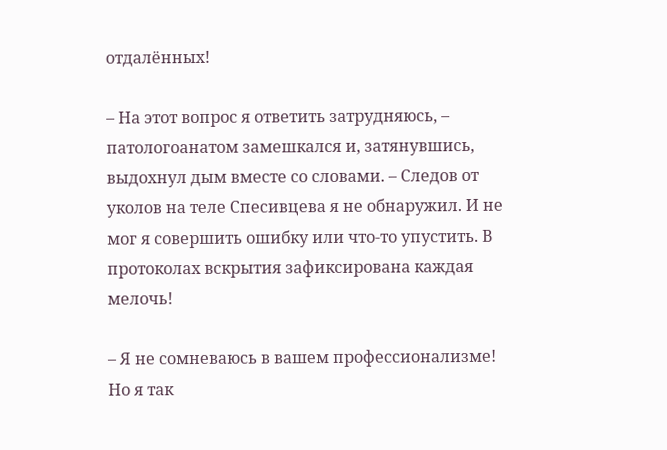отдалённых!

– На этот вопрос я ответить затрудняюсь, – патологоанатом замешкался и, затянувшись, выдохнул дым вместе со словами. – Следов от уколов на теле Спесивцева я не обнаружил. И не мог я совершить ошибку или что-то упустить. В протоколах вскрытия зафиксирована каждая мелочь!

– Я не сомневаюсь в вашем профессионализме! Но я так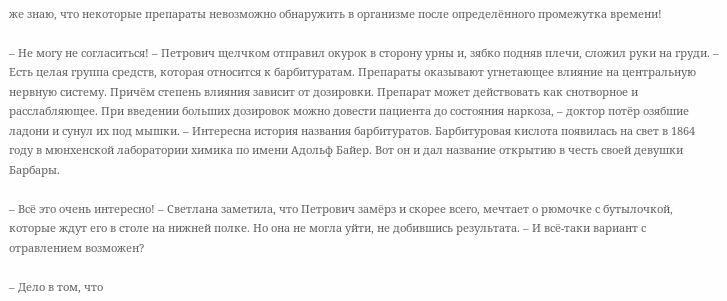же знаю, что некоторые препараты невозможно обнаружить в организме после определённого промежутка времени!

– Не могу не согласиться! – Петрович щелчком отправил окурок в сторону урны и, зябко подняв плечи, сложил руки на груди. – Есть целая группа средств, которая относится к барбитуратам. Препараты оказывают угнетающее влияние на центральную нервную систему. Причём степень влияния зависит от дозировки. Препарат может действовать как снотворное и расслабляющее. При введении больших дозировок можно довести пациента до состояния наркоза, – доктор потёр озябшие ладони и сунул их под мышки. – Интересна история названия барбитуратов. Барбитуровая кислота появилась на свет в 1864 году в мюнхенской лаборатории химика по имени Адольф Байер. Вот он и дал название открытию в честь своей девушки Барбары.

– Всё это очень интересно! – Светлана заметила, что Петрович замёрз и скорее всего, мечтает о рюмочке с бутылочкой, которые ждут его в столе на нижней полке. Но она не могла уйти, не добившись результата. – И всё-таки вариант с отравлением возможен?

– Дело в том, что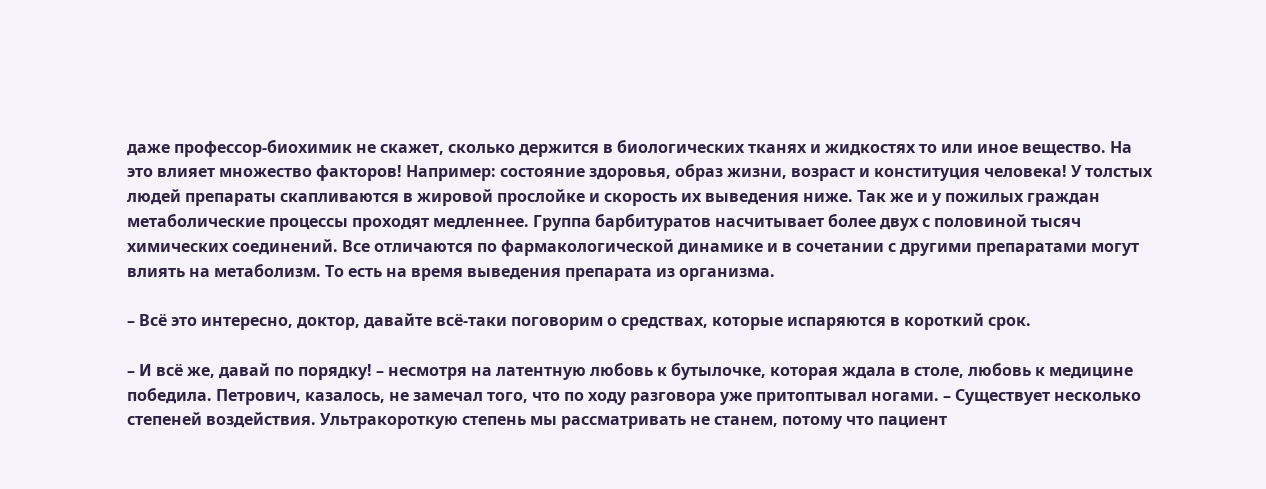даже профессор-биохимик не скажет, сколько держится в биологических тканях и жидкостях то или иное вещество. На это влияет множество факторов! Например: состояние здоровья, образ жизни, возраст и конституция человека! У толстых людей препараты скапливаются в жировой прослойке и скорость их выведения ниже. Так же и у пожилых граждан метаболические процессы проходят медленнее. Группа барбитуратов насчитывает более двух с половиной тысяч химических соединений. Все отличаются по фармакологической динамике и в сочетании с другими препаратами могут влиять на метаболизм. То есть на время выведения препарата из организма.

– Всё это интересно, доктор, давайте всё-таки поговорим о средствах, которые испаряются в короткий срок.

– И всё же, давай по порядку! – несмотря на латентную любовь к бутылочке, которая ждала в столе, любовь к медицине победила. Петрович, казалось, не замечал того, что по ходу разговора уже притоптывал ногами. – Существует несколько степеней воздействия. Ультракороткую степень мы рассматривать не станем, потому что пациент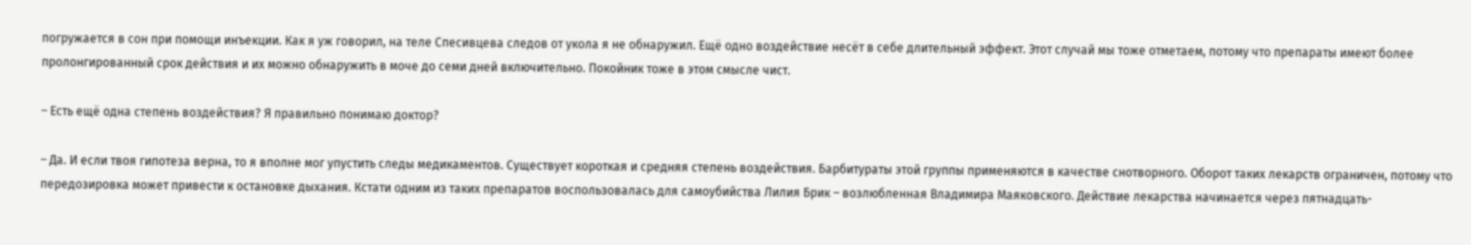погружается в сон при помощи инъекции. Как я уж говорил, на теле Спесивцева следов от укола я не обнаружил. Ещё одно воздействие несёт в себе длительный эффект. Этот случай мы тоже отметаем, потому что препараты имеют более пролонгированный срок действия и их можно обнаружить в моче до семи дней включительно. Покойник тоже в этом смысле чист.

– Есть ещё одна степень воздействия? Я правильно понимаю доктор?

– Да. И если твоя гипотеза верна, то я вполне мог упустить следы медикаментов. Существует короткая и средняя степень воздействия. Барбитураты этой группы применяются в качестве снотворного. Оборот таких лекарств ограничен, потому что передозировка может привести к остановке дыхания. Кстати одним из таких препаратов воспользовалась для самоубийства Лилия Брик – возлюбленная Владимира Маяковского. Действие лекарства начинается через пятнадцать-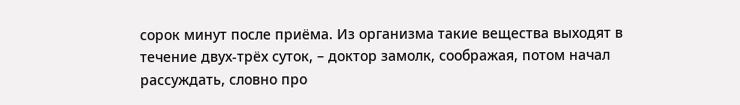сорок минут после приёма. Из организма такие вещества выходят в течение двух-трёх суток, – доктор замолк, соображая, потом начал рассуждать, словно про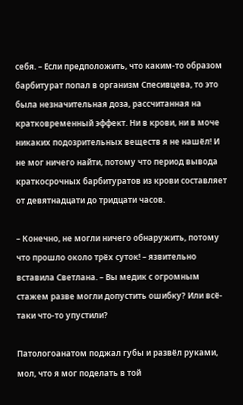себя. – Если предположить, что каким-то образом барбитурат попал в организм Спесивцева, то это была незначительная доза, рассчитанная на кратковременный эффект. Ни в крови, ни в моче никаких подозрительных веществ я не нашёл! И не мог ничего найти, потому что период вывода краткосрочных барбитуратов из крови составляет от девятнадцати до тридцати часов.

– Конечно, не могли ничего обнаружить, потому что прошло около трёх суток! – язвительно вставила Светлана. – Вы медик с огромным стажем разве могли допустить ошибку? Или всё-таки что-то упустили?

Патологоанатом поджал губы и развёл руками, мол, что я мог поделать в той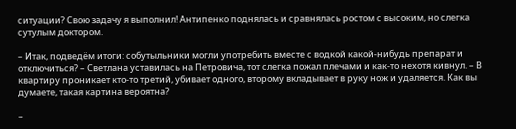ситуации? Свою задачу я выполнил! Антипенко поднялась и сравнялась ростом с высоким, но слегка сутулым доктором.

– Итак, подведём итоги: собутыльники могли употребить вместе с водкой какой-нибудь препарат и отключиться? – Светлана уставилась на Петровича, тот слегка пожал плечами и как-то нехотя кивнул. – В квартиру проникает кто-то третий, убивает одного, второму вкладывает в руку нож и удаляется. Как вы думаете, такая картина вероятна?

–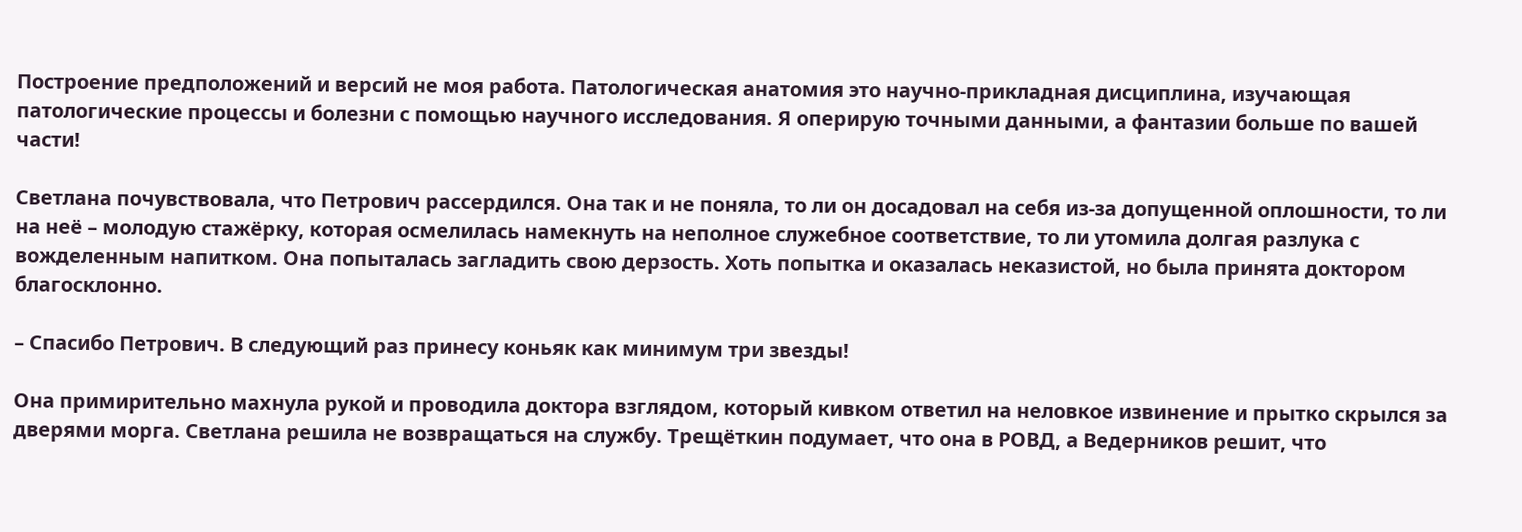Построение предположений и версий не моя работа. Патологическая анатомия это научно-прикладная дисциплина, изучающая патологические процессы и болезни с помощью научного исследования. Я оперирую точными данными, а фантазии больше по вашей части!

Светлана почувствовала, что Петрович рассердился. Она так и не поняла, то ли он досадовал на себя из-за допущенной оплошности, то ли на неё – молодую стажёрку, которая осмелилась намекнуть на неполное служебное соответствие, то ли утомила долгая разлука с вожделенным напитком. Она попыталась загладить свою дерзость. Хоть попытка и оказалась неказистой, но была принята доктором благосклонно.

– Спасибо Петрович. В следующий раз принесу коньяк как минимум три звезды!

Она примирительно махнула рукой и проводила доктора взглядом, который кивком ответил на неловкое извинение и прытко скрылся за дверями морга. Светлана решила не возвращаться на службу. Трещёткин подумает, что она в РОВД, а Ведерников решит, что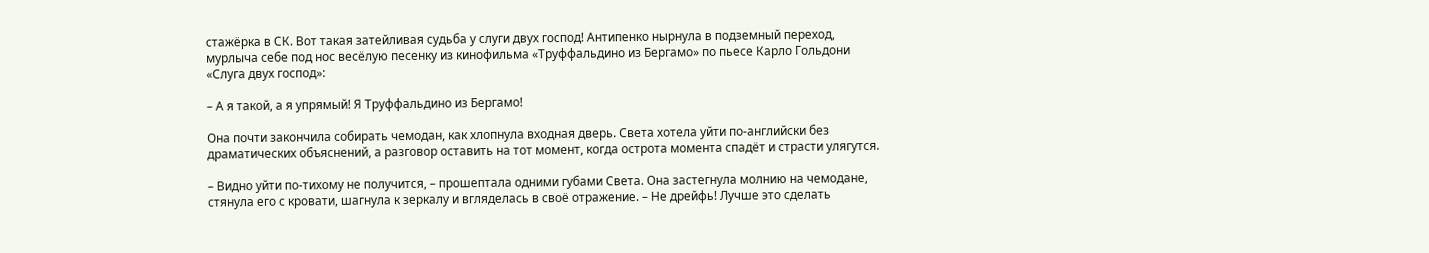стажёрка в СК. Вот такая затейливая судьба у слуги двух господ! Антипенко нырнула в подземный переход, мурлыча себе под нос весёлую песенку из кинофильма «Труффальдино из Бергамо» по пьесе Карло Гольдони «Слуга двух господ»:

– А я такой, а я упрямый! Я Труффальдино из Бергамо!

Она почти закончила собирать чемодан, как хлопнула входная дверь. Света хотела уйти по-английски без драматических объяснений, а разговор оставить на тот момент, когда острота момента спадёт и страсти улягутся.

– Видно уйти по-тихому не получится, – прошептала одними губами Света. Она застегнула молнию на чемодане, стянула его с кровати, шагнула к зеркалу и вгляделась в своё отражение. – Не дрейфь! Лучше это сделать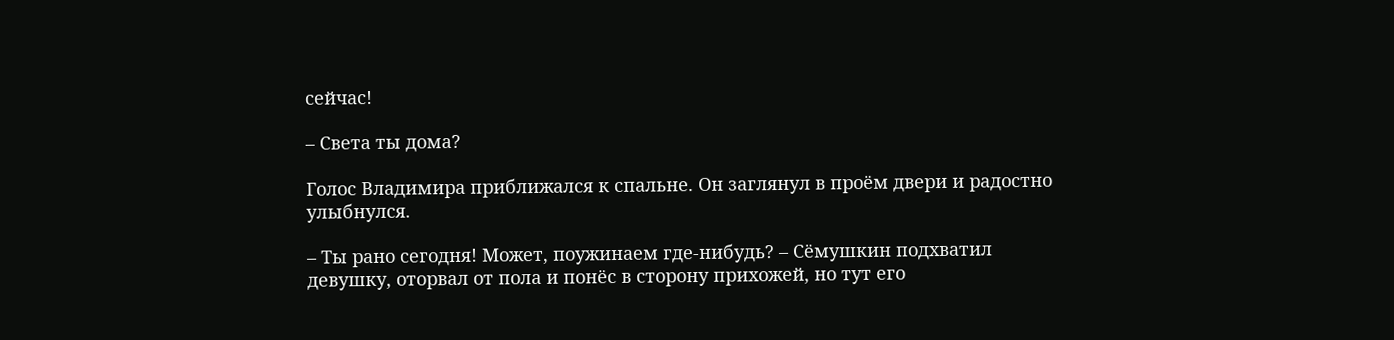сейчас!

– Света ты дома?

Голос Владимира приближался к спальне. Он заглянул в проём двери и радостно улыбнулся.

– Ты рано сегодня! Может, поужинаем где-нибудь? – Сёмушкин подхватил девушку, оторвал от пола и понёс в сторону прихожей, но тут его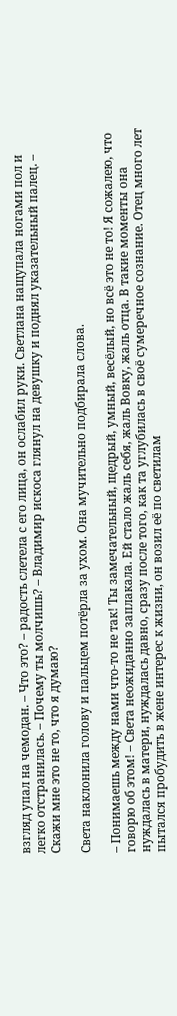взгляд упал на чемодан. – Что это? – радость слетела с его лица, он ослабил руки. Светлана нащупала ногами пол и легко отстранилась. – Почему ты молчишь? – Владимир искоса глянул на девушку и поднял указательный палец. – Скажи мне это не то, что я думаю?

Света наклонила голову и пальцем потёрла за ухом. Она мучительно подбирала слова.

– Понимаешь между нами что-то не так! Ты замечательный, щедрый, умный, весёлый, но всё это не то! Я сожалею, что говорю об этом! – Света неожиданно заплакала. Ей стало жаль себя, жаль Вовку, жаль отца. В такие моменты она нуждалась в матери, нуждалась давно, сразу после того, как та углубилась в своё сумеречное сознание. Отец много лет пытался пробудить в жене интерес к жизни, он возил её по светилам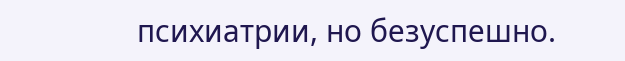психиатрии, но безуспешно.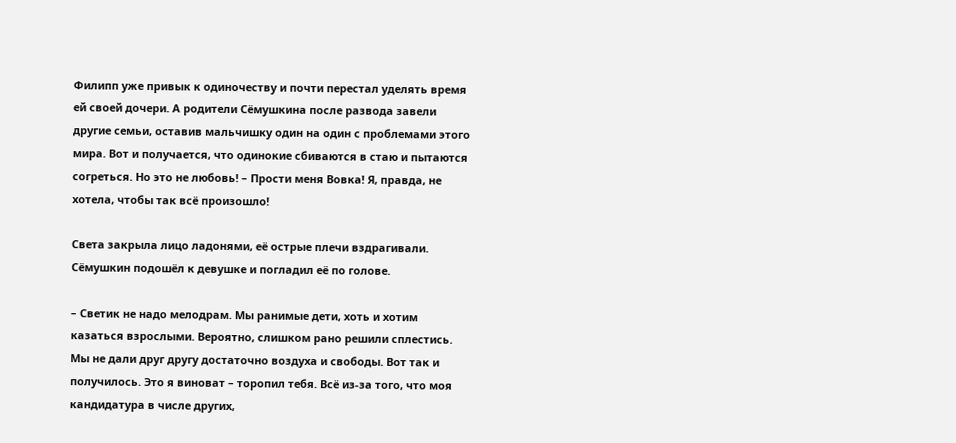Филипп уже привык к одиночеству и почти перестал уделять время ей своей дочери. А родители Сёмушкина после развода завели другие семьи, оставив мальчишку один на один с проблемами этого мира. Вот и получается, что одинокие сбиваются в стаю и пытаются согреться. Но это не любовь! – Прости меня Вовка! Я, правда, не хотела, чтобы так всё произошло!

Света закрыла лицо ладонями, её острые плечи вздрагивали. Сёмушкин подошёл к девушке и погладил её по голове.

– Светик не надо мелодрам. Мы ранимые дети, хоть и хотим казаться взрослыми. Вероятно, слишком рано решили сплестись. Мы не дали друг другу достаточно воздуха и свободы. Вот так и получилось. Это я виноват – торопил тебя. Всё из-за того, что моя кандидатура в числе других,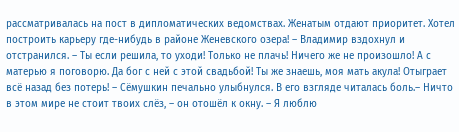рассматривалась на пост в дипломатических ведомствах. Женатым отдают приоритет. Хотел построить карьеру где-нибудь в районе Женевского озера! – Владимир вздохнул и отстранился. – Ты если решила, то уходи! Только не плачь! Ничего же не произошло! А с матерью я поговорю. Да бог с ней с этой свадьбой! Ты же знаешь, моя мать акула! Отыграет всё назад без потерь! – Сёмушкин печально улыбнулся. В его взгляде читалась боль.– Ничто в этом мире не стоит твоих слёз, – он отошёл к окну. – Я люблю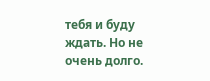тебя и буду ждать. Но не очень долго.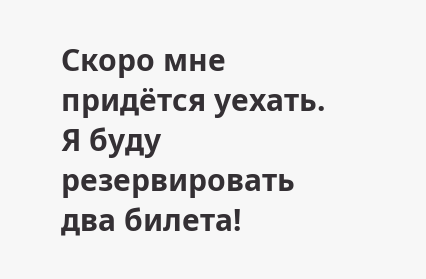Скоро мне придётся уехать. Я буду резервировать два билета!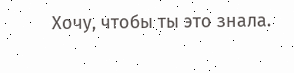Хочу, чтобы ты это знала.